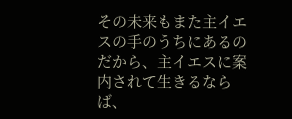その未来もまた主イエスの手のうちにあるのだから、主イエスに案内されて生きるならば、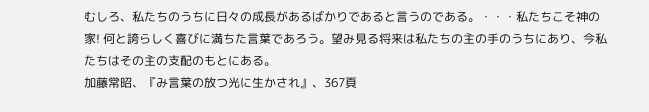むしろ、私たちのうちに日々の成長があるばかりであると言うのである。・・・私たちこそ神の家! 何と誇らしく喜びに満ちた言葉であろう。望み見る将来は私たちの主の手のうちにあり、今私たちはその主の支配のもとにある。
加藤常昭、『み言葉の放つ光に生かされ』、367頁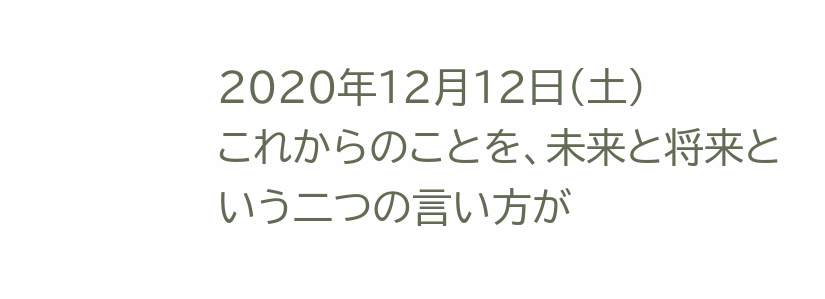2020年12月12日(土)
これからのことを、未来と将来という二つの言い方が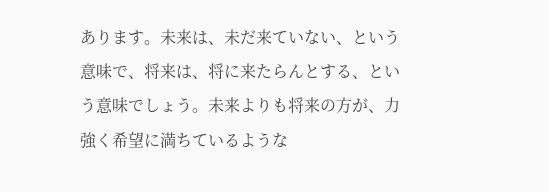あります。未来は、未だ来ていない、という意味で、将来は、将に来たらんとする、という意味でしょう。未来よりも将来の方が、力強く希望に満ちているような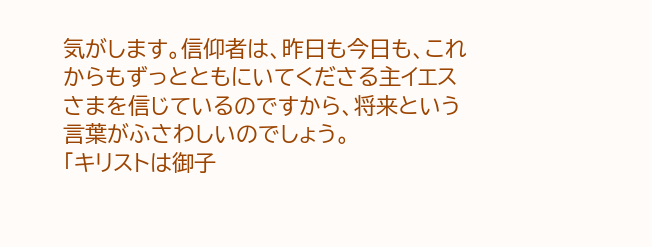気がします。信仰者は、昨日も今日も、これからもずっとともにいてくださる主イエスさまを信じているのですから、将来という言葉がふさわしいのでしょう。
「キリストは御子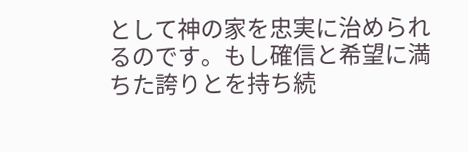として神の家を忠実に治められるのです。もし確信と希望に満ちた誇りとを持ち続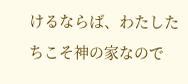けるならば、わたしたちこそ神の家なので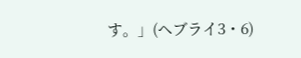す。」(ヘブライ3・6)